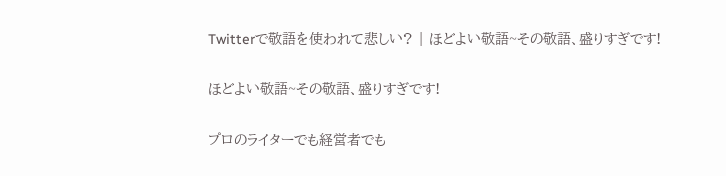Twitterで敬語を使われて悲しい? | ほどよい敬語~その敬語、盛りすぎです!

ほどよい敬語~その敬語、盛りすぎです!

プロのライターでも経営者でも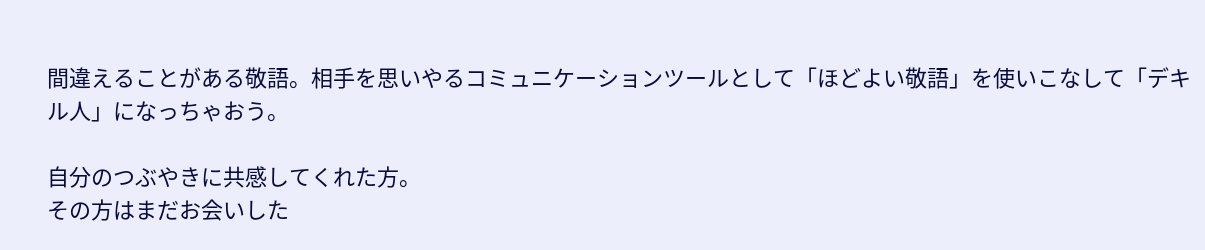間違えることがある敬語。相手を思いやるコミュニケーションツールとして「ほどよい敬語」を使いこなして「デキル人」になっちゃおう。

自分のつぶやきに共感してくれた方。
その方はまだお会いした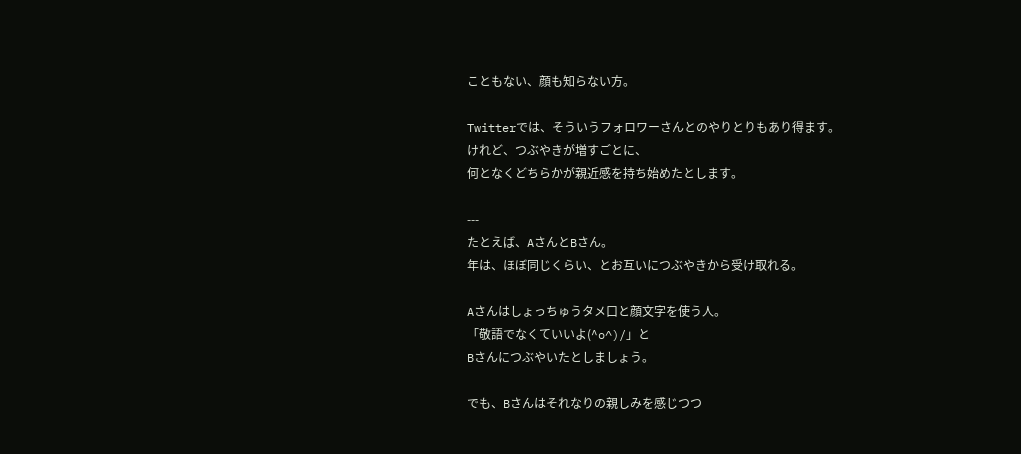こともない、顔も知らない方。

Twitterでは、そういうフォロワーさんとのやりとりもあり得ます。
けれど、つぶやきが増すごとに、
何となくどちらかが親近感を持ち始めたとします。

---
たとえば、AさんとBさん。
年は、ほぼ同じくらい、とお互いにつぶやきから受け取れる。

Aさんはしょっちゅうタメ口と顔文字を使う人。
「敬語でなくていいよ(^o^)/」と
Bさんにつぶやいたとしましょう。

でも、Bさんはそれなりの親しみを感じつつ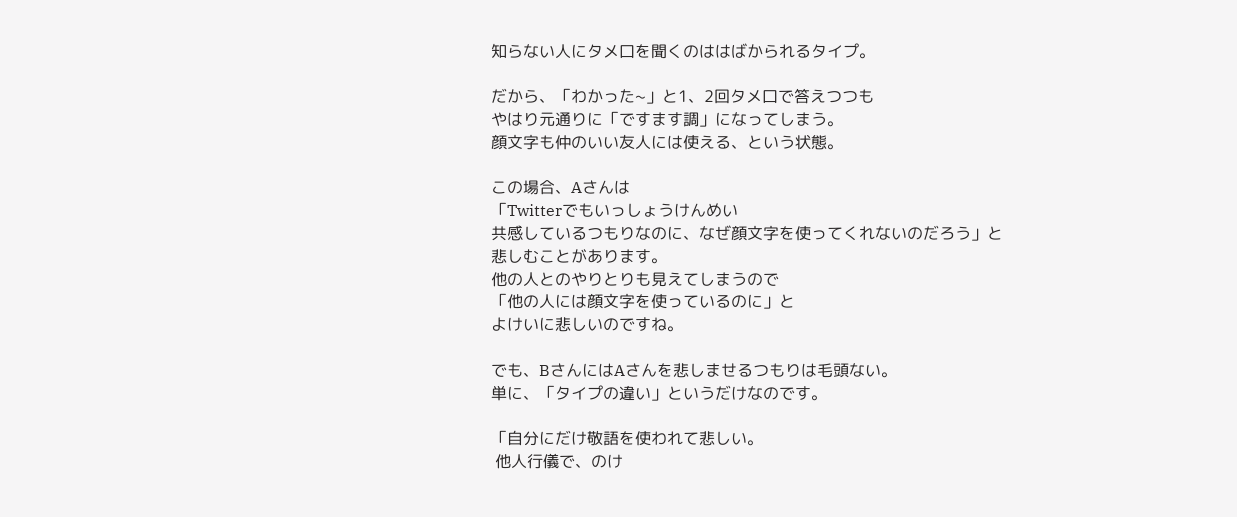知らない人にタメ口を聞くのははばかられるタイプ。

だから、「わかった~」と1、2回タメ口で答えつつも
やはり元通りに「ですます調」になってしまう。
顔文字も仲のいい友人には使える、という状態。

この場合、Aさんは
「Twitterでもいっしょうけんめい
共感しているつもりなのに、なぜ顔文字を使ってくれないのだろう」と
悲しむことがあります。
他の人とのやりとりも見えてしまうので
「他の人には顔文字を使っているのに」と
よけいに悲しいのですね。

でも、BさんにはAさんを悲しませるつもりは毛頭ない。
単に、「タイプの違い」というだけなのです。

「自分にだけ敬語を使われて悲しい。
 他人行儀で、のけ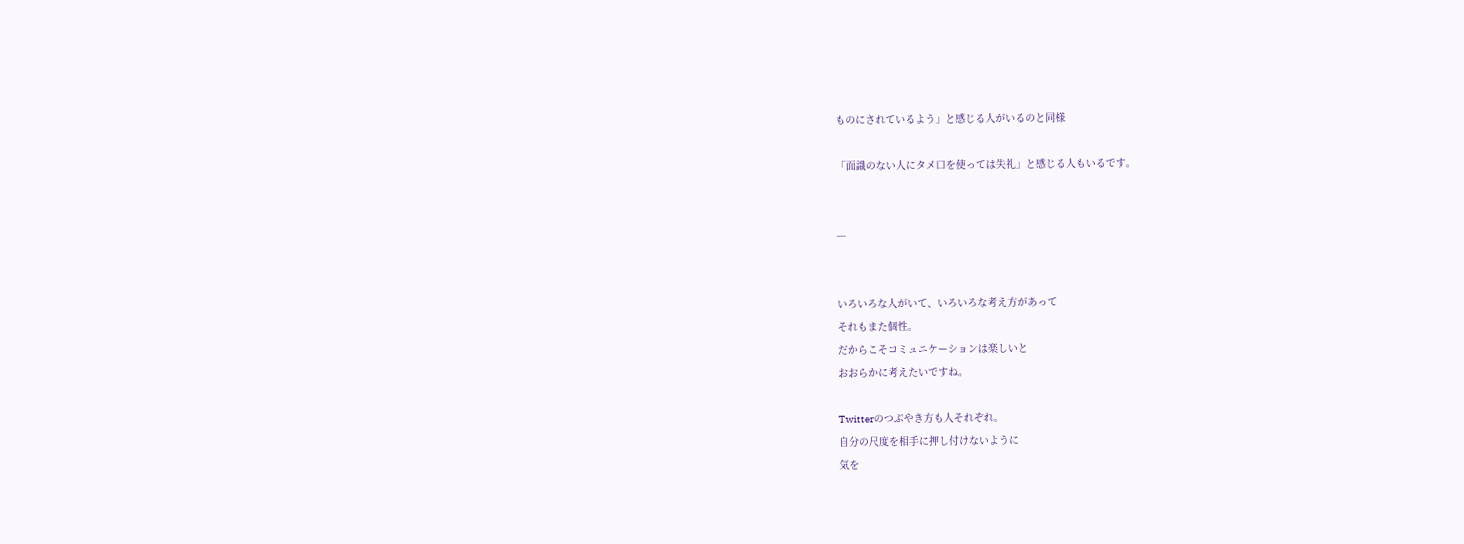ものにされているよう」と感じる人がいるのと同様

「面識のない人にタメ口を使っては失礼」と感じる人もいるです。


---


いろいろな人がいて、いろいろな考え方があって
それもまた個性。
だからこそコミュニケーションは楽しいと
おおらかに考えたいですね。

Twitterのつぶやき方も人それぞれ。
自分の尺度を相手に押し付けないように
気を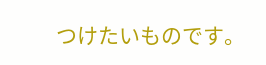つけたいものです。